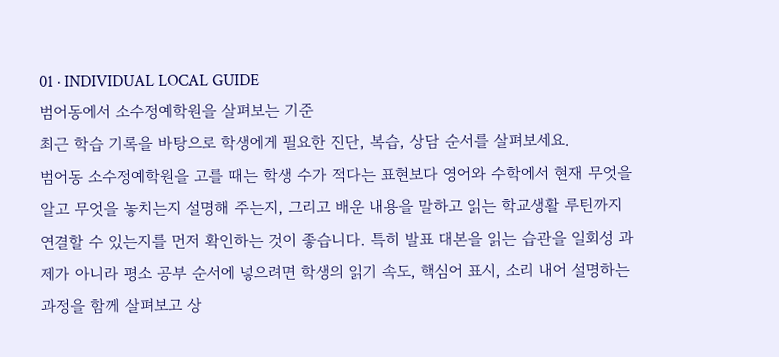01 · INDIVIDUAL LOCAL GUIDE
범어동에서 소수정예학원을 살펴보는 기준
최근 학습 기록을 바탕으로 학생에게 필요한 진단, 복습, 상담 순서를 살펴보세요.
범어동 소수정예학원을 고를 때는 학생 수가 적다는 표현보다 영어와 수학에서 현재 무엇을 알고 무엇을 놓치는지 설명해 주는지, 그리고 배운 내용을 말하고 읽는 학교생활 루틴까지 연결할 수 있는지를 먼저 확인하는 것이 좋습니다. 특히 발표 대본을 읽는 습관을 일회성 과제가 아니라 평소 공부 순서에 넣으려면 학생의 읽기 속도, 핵심어 표시, 소리 내어 설명하는 과정을 함께 살펴보고 상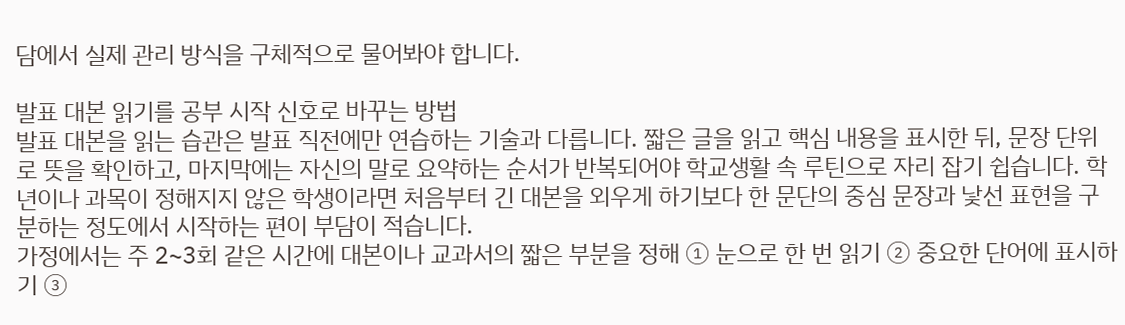담에서 실제 관리 방식을 구체적으로 물어봐야 합니다.

발표 대본 읽기를 공부 시작 신호로 바꾸는 방법
발표 대본을 읽는 습관은 발표 직전에만 연습하는 기술과 다릅니다. 짧은 글을 읽고 핵심 내용을 표시한 뒤, 문장 단위로 뜻을 확인하고, 마지막에는 자신의 말로 요약하는 순서가 반복되어야 학교생활 속 루틴으로 자리 잡기 쉽습니다. 학년이나 과목이 정해지지 않은 학생이라면 처음부터 긴 대본을 외우게 하기보다 한 문단의 중심 문장과 낯선 표현을 구분하는 정도에서 시작하는 편이 부담이 적습니다.
가정에서는 주 2~3회 같은 시간에 대본이나 교과서의 짧은 부분을 정해 ① 눈으로 한 번 읽기 ② 중요한 단어에 표시하기 ③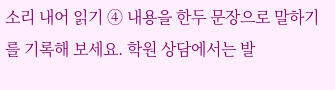소리 내어 읽기 ④ 내용을 한두 문장으로 말하기를 기록해 보세요. 학원 상담에서는 발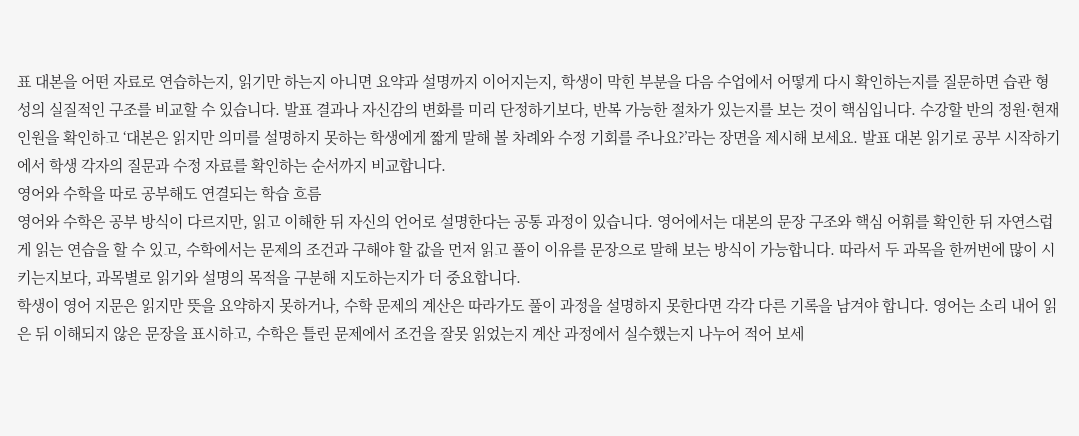표 대본을 어떤 자료로 연습하는지, 읽기만 하는지 아니면 요약과 설명까지 이어지는지, 학생이 막힌 부분을 다음 수업에서 어떻게 다시 확인하는지를 질문하면 습관 형성의 실질적인 구조를 비교할 수 있습니다. 발표 결과나 자신감의 변화를 미리 단정하기보다, 반복 가능한 절차가 있는지를 보는 것이 핵심입니다. 수강할 반의 정원·현재 인원을 확인하고 ‘대본은 읽지만 의미를 설명하지 못하는 학생에게 짧게 말해 볼 차례와 수정 기회를 주나요?’라는 장면을 제시해 보세요. 발표 대본 읽기로 공부 시작하기에서 학생 각자의 질문과 수정 자료를 확인하는 순서까지 비교합니다.
영어와 수학을 따로 공부해도 연결되는 학습 흐름
영어와 수학은 공부 방식이 다르지만, 읽고 이해한 뒤 자신의 언어로 설명한다는 공통 과정이 있습니다. 영어에서는 대본의 문장 구조와 핵심 어휘를 확인한 뒤 자연스럽게 읽는 연습을 할 수 있고, 수학에서는 문제의 조건과 구해야 할 값을 먼저 읽고 풀이 이유를 문장으로 말해 보는 방식이 가능합니다. 따라서 두 과목을 한꺼번에 많이 시키는지보다, 과목별로 읽기와 설명의 목적을 구분해 지도하는지가 더 중요합니다.
학생이 영어 지문은 읽지만 뜻을 요약하지 못하거나, 수학 문제의 계산은 따라가도 풀이 과정을 설명하지 못한다면 각각 다른 기록을 남겨야 합니다. 영어는 소리 내어 읽은 뒤 이해되지 않은 문장을 표시하고, 수학은 틀린 문제에서 조건을 잘못 읽었는지 계산 과정에서 실수했는지 나누어 적어 보세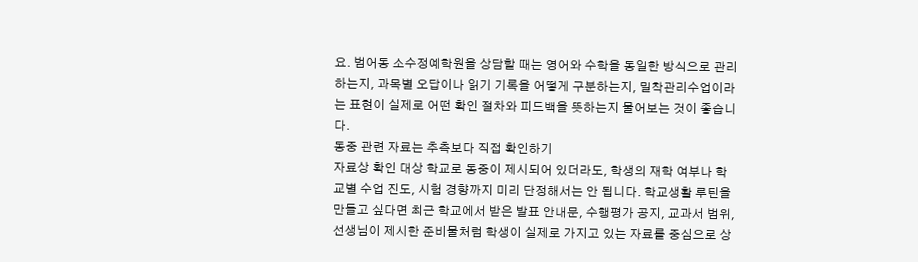요. 범어동 소수정예학원을 상담할 때는 영어와 수학을 동일한 방식으로 관리하는지, 과목별 오답이나 읽기 기록을 어떻게 구분하는지, 밀착관리수업이라는 표현이 실제로 어떤 확인 절차와 피드백을 뜻하는지 물어보는 것이 좋습니다.
동중 관련 자료는 추측보다 직접 확인하기
자료상 확인 대상 학교로 동중이 제시되어 있더라도, 학생의 재학 여부나 학교별 수업 진도, 시험 경향까지 미리 단정해서는 안 됩니다. 학교생활 루틴을 만들고 싶다면 최근 학교에서 받은 발표 안내문, 수행평가 공지, 교과서 범위, 선생님이 제시한 준비물처럼 학생이 실제로 가지고 있는 자료를 중심으로 상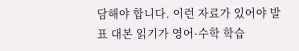담해야 합니다. 이런 자료가 있어야 발표 대본 읽기가 영어·수학 학습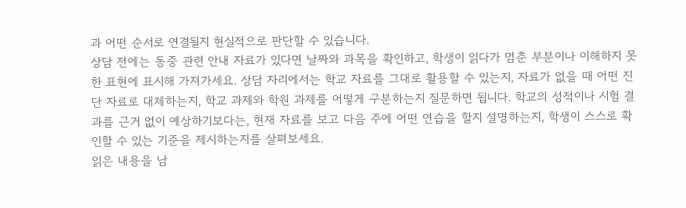과 어떤 순서로 연결될지 현실적으로 판단할 수 있습니다.
상담 전에는 동중 관련 안내 자료가 있다면 날짜와 과목을 확인하고, 학생이 읽다가 멈춘 부분이나 이해하지 못한 표현에 표시해 가져가세요. 상담 자리에서는 학교 자료를 그대로 활용할 수 있는지, 자료가 없을 때 어떤 진단 자료로 대체하는지, 학교 과제와 학원 과제를 어떻게 구분하는지 질문하면 됩니다. 학교의 성적이나 시험 결과를 근거 없이 예상하기보다는, 현재 자료를 보고 다음 주에 어떤 연습을 할지 설명하는지, 학생이 스스로 확인할 수 있는 기준을 제시하는지를 살펴보세요.
읽은 내용을 남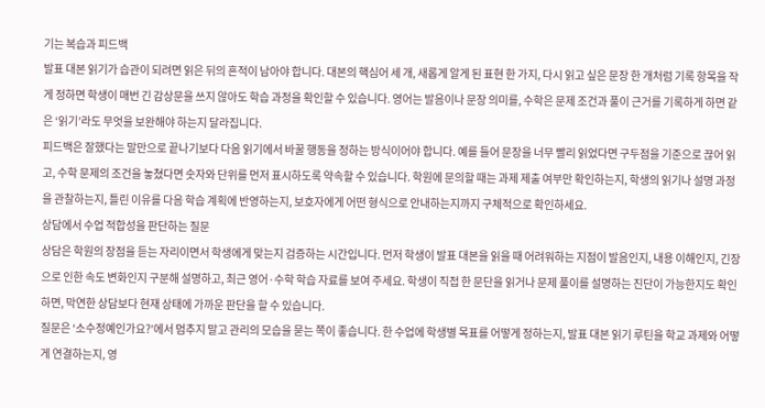기는 복습과 피드백
발표 대본 읽기가 습관이 되려면 읽은 뒤의 흔적이 남아야 합니다. 대본의 핵심어 세 개, 새롭게 알게 된 표현 한 가지, 다시 읽고 싶은 문장 한 개처럼 기록 항목을 작게 정하면 학생이 매번 긴 감상문을 쓰지 않아도 학습 과정을 확인할 수 있습니다. 영어는 발음이나 문장 의미를, 수학은 문제 조건과 풀이 근거를 기록하게 하면 같은 ‘읽기’라도 무엇을 보완해야 하는지 달라집니다.
피드백은 잘했다는 말만으로 끝나기보다 다음 읽기에서 바꿀 행동을 정하는 방식이어야 합니다. 예를 들어 문장을 너무 빨리 읽었다면 구두점을 기준으로 끊어 읽고, 수학 문제의 조건을 놓쳤다면 숫자와 단위를 먼저 표시하도록 약속할 수 있습니다. 학원에 문의할 때는 과제 제출 여부만 확인하는지, 학생의 읽기나 설명 과정을 관찰하는지, 틀린 이유를 다음 학습 계획에 반영하는지, 보호자에게 어떤 형식으로 안내하는지까지 구체적으로 확인하세요.
상담에서 수업 적합성을 판단하는 질문
상담은 학원의 장점을 듣는 자리이면서 학생에게 맞는지 검증하는 시간입니다. 먼저 학생이 발표 대본을 읽을 때 어려워하는 지점이 발음인지, 내용 이해인지, 긴장으로 인한 속도 변화인지 구분해 설명하고, 최근 영어·수학 학습 자료를 보여 주세요. 학생이 직접 한 문단을 읽거나 문제 풀이를 설명하는 진단이 가능한지도 확인하면, 막연한 상담보다 현재 상태에 가까운 판단을 할 수 있습니다.
질문은 ‘소수정예인가요?’에서 멈추지 말고 관리의 모습을 묻는 쪽이 좋습니다. 한 수업에 학생별 목표를 어떻게 정하는지, 발표 대본 읽기 루틴을 학교 과제와 어떻게 연결하는지, 영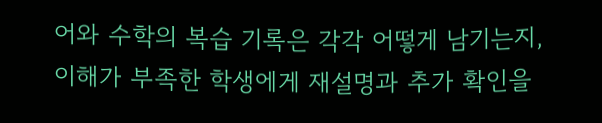어와 수학의 복습 기록은 각각 어떻게 남기는지, 이해가 부족한 학생에게 재설명과 추가 확인을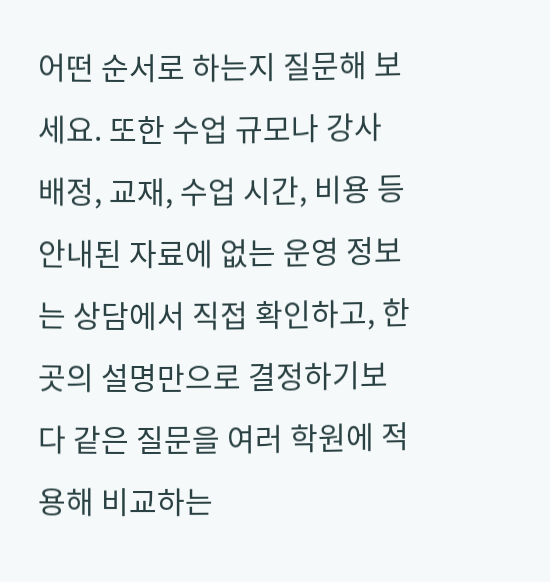어떤 순서로 하는지 질문해 보세요. 또한 수업 규모나 강사 배정, 교재, 수업 시간, 비용 등 안내된 자료에 없는 운영 정보는 상담에서 직접 확인하고, 한 곳의 설명만으로 결정하기보다 같은 질문을 여러 학원에 적용해 비교하는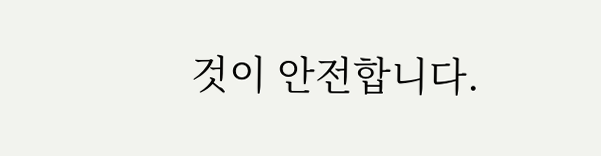것이 안전합니다.